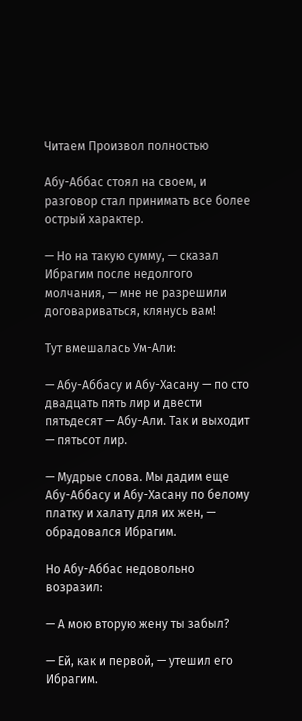Читаем Произвол полностью

Абу-Аббас стоял на своем, и разговор стал принимать все более острый характер.

— Но на такую сумму, — сказал Ибрагим после недолгого молчания, — мне не разрешили договариваться, клянусь вам!

Тут вмешалась Ум-Али:

— Абу-Аббасу и Абу-Хасану — по сто двадцать пять лир и двести пятьдесят — Абу-Али. Так и выходит — пятьсот лир.

— Мудрые слова. Мы дадим еще Абу-Аббасу и Абу-Хасану по белому платку и халату для их жен, — обрадовался Ибрагим.

Но Абу-Аббас недовольно возразил:

— А мою вторую жену ты забыл?

— Ей, как и первой, — утешил его Ибрагим.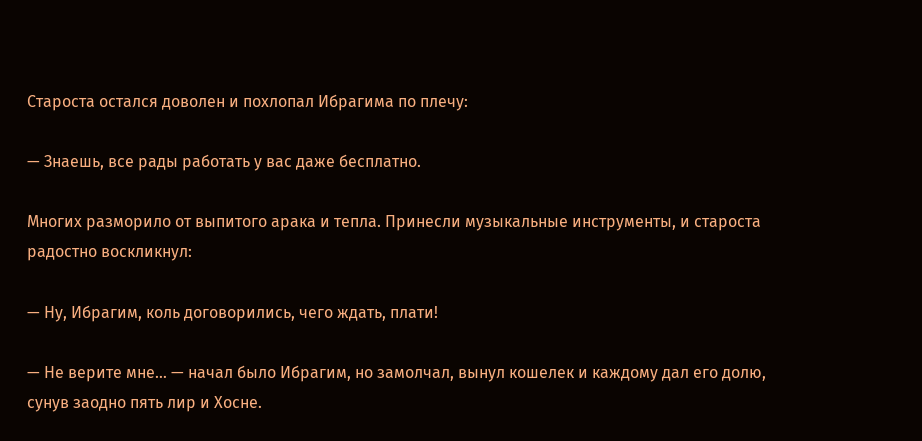Староста остался доволен и похлопал Ибрагима по плечу:

— Знаешь, все рады работать у вас даже бесплатно.

Многих разморило от выпитого арака и тепла. Принесли музыкальные инструменты, и староста радостно воскликнул:

— Ну, Ибрагим, коль договорились, чего ждать, плати!

— Не верите мне… — начал было Ибрагим, но замолчал, вынул кошелек и каждому дал его долю, сунув заодно пять лир и Хосне.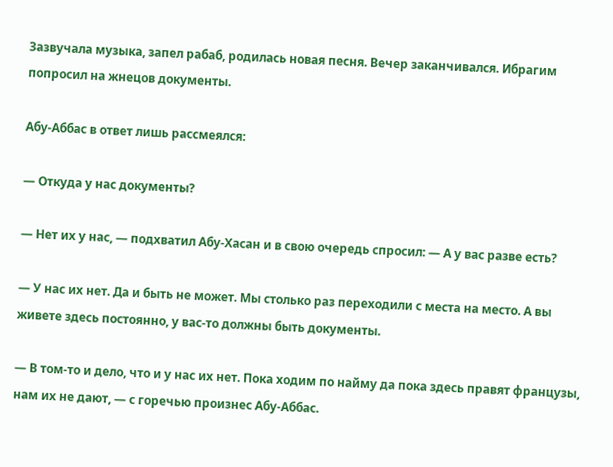Зазвучала музыка, запел рабаб, родилась новая песня. Вечер заканчивался. Ибрагим попросил на жнецов документы.

Абу-Аббас в ответ лишь рассмеялся:

— Откуда у нас документы?

— Нет их у нас, — подхватил Абу-Хасан и в свою очередь спросил: — А у вас разве есть?

— У нас их нет. Да и быть не может. Мы столько раз переходили с места на место. А вы живете здесь постоянно, у вас-то должны быть документы.

— В том-то и дело, что и у нас их нет. Пока ходим по найму да пока здесь правят французы, нам их не дают, — с горечью произнес Абу-Аббас.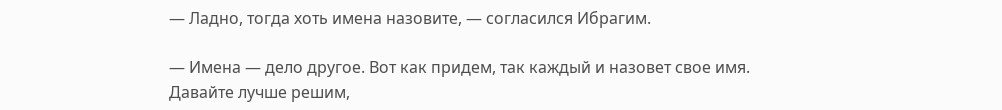— Ладно, тогда хоть имена назовите, — согласился Ибрагим.

— Имена — дело другое. Вот как придем, так каждый и назовет свое имя. Давайте лучше решим,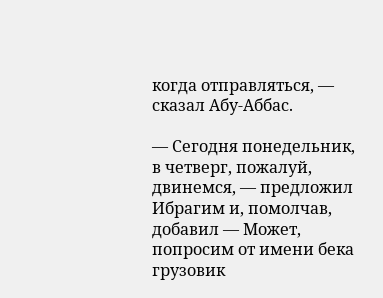когда отправляться, — сказал Абу-Аббас.

— Сегодня понедельник, в четверг, пожалуй, двинемся, — предложил Ибрагим и, помолчав, добавил — Может, попросим от имени бека грузовик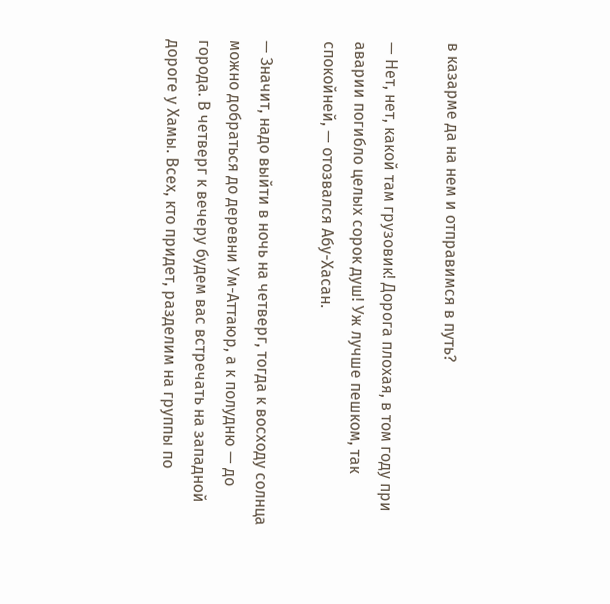в казарме да на нем и отправимся в путь?

— Нет, нет, какой там грузовик! Дорога плохая, в том году при аварии погибло целых сорок душ! Уж лучше пешком, так спокойней, — отозвался Абу-Хасан.

— Значит, надо выйти в ночь на четверг, тогда к восходу солнца можно добраться до деревни Ум-Аттаюр, а к полудню — до города. В четверг к вечеру будем вас встречать на западной дороге у Хамы. Всех, кто придет, разделим на группы по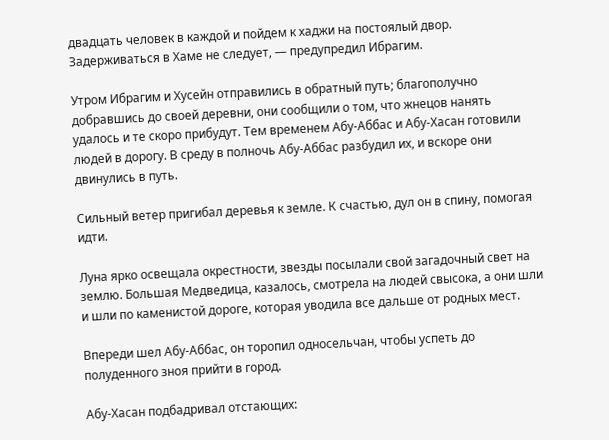двадцать человек в каждой и пойдем к хаджи на постоялый двор. Задерживаться в Хаме не следует, — предупредил Ибрагим.

Утром Ибрагим и Хусейн отправились в обратный путь; благополучно добравшись до своей деревни, они сообщили о том, что жнецов нанять удалось и те скоро прибудут. Тем временем Абу-Аббас и Абу-Хасан готовили людей в дорогу. В среду в полночь Абу-Аббас разбудил их, и вскоре они двинулись в путь.

Сильный ветер пригибал деревья к земле. К счастью, дул он в спину, помогая идти.

Луна ярко освещала окрестности, звезды посылали свой загадочный свет на землю. Большая Медведица, казалось, смотрела на людей свысока, а они шли и шли по каменистой дороге, которая уводила все дальше от родных мест.

Впереди шел Абу-Аббас, он торопил односельчан, чтобы успеть до полуденного зноя прийти в город.

Абу-Хасан подбадривал отстающих: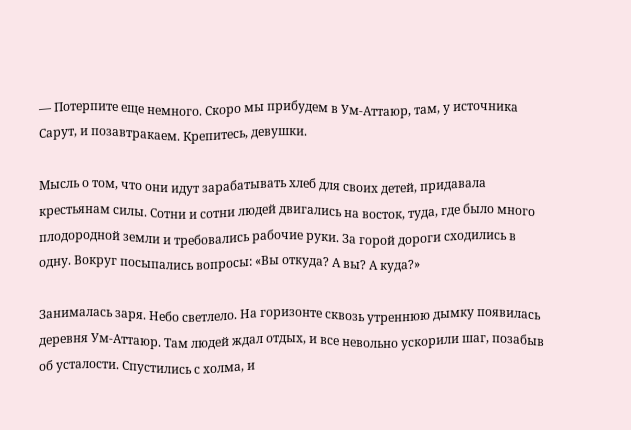— Потерпите еще немного. Скоро мы прибудем в Ум-Аттаюр, там, у источника Сарут, и позавтракаем. Крепитесь, девушки.

Мысль о том, что они идут зарабатывать хлеб для своих детей, придавала крестьянам силы. Сотни и сотни людей двигались на восток, туда, где было много плодородной земли и требовались рабочие руки. За горой дороги сходились в одну. Вокруг посыпались вопросы: «Вы откуда? А вы? А куда?»

Занималась заря. Небо светлело. На горизонте сквозь утреннюю дымку появилась деревня Ум-Аттаюр. Там людей ждал отдых, и все невольно ускорили шаг, позабыв об усталости. Спустились с холма, и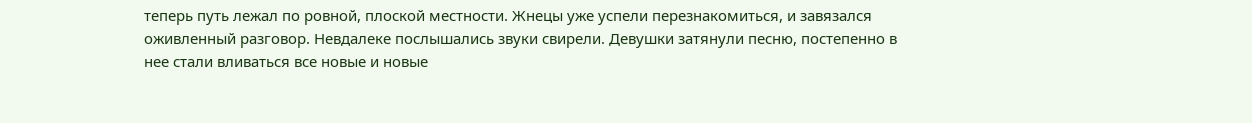теперь путь лежал по ровной, плоской местности. Жнецы уже успели перезнакомиться, и завязался оживленный разговор. Невдалеке послышались звуки свирели. Девушки затянули песню, постепенно в нее стали вливаться все новые и новые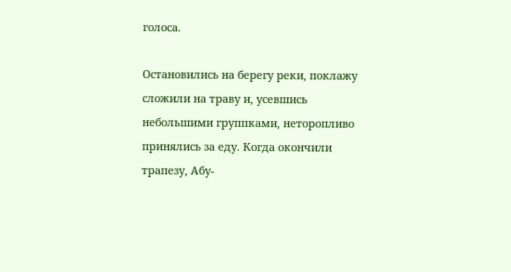голоса.

Остановились на берегу реки, поклажу сложили на траву и, усевшись небольшими группками, неторопливо принялись за еду. Когда окончили трапезу, Абу-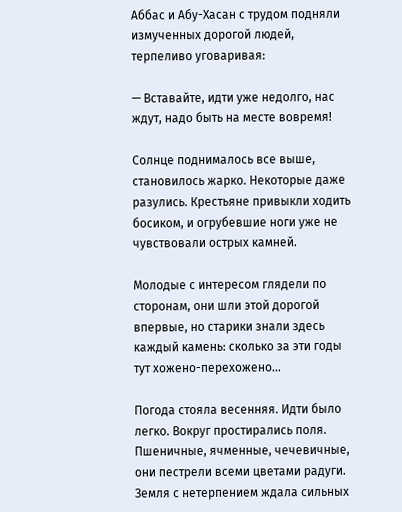Аббас и Абу-Хасан с трудом подняли измученных дорогой людей, терпеливо уговаривая:

— Вставайте, идти уже недолго, нас ждут, надо быть на месте вовремя!

Солнце поднималось все выше, становилось жарко. Некоторые даже разулись. Крестьяне привыкли ходить босиком, и огрубевшие ноги уже не чувствовали острых камней.

Молодые с интересом глядели по сторонам, они шли этой дорогой впервые, но старики знали здесь каждый камень: сколько за эти годы тут хожено-перехожено…

Погода стояла весенняя. Идти было легко. Вокруг простирались поля. Пшеничные, ячменные, чечевичные, они пестрели всеми цветами радуги. Земля с нетерпением ждала сильных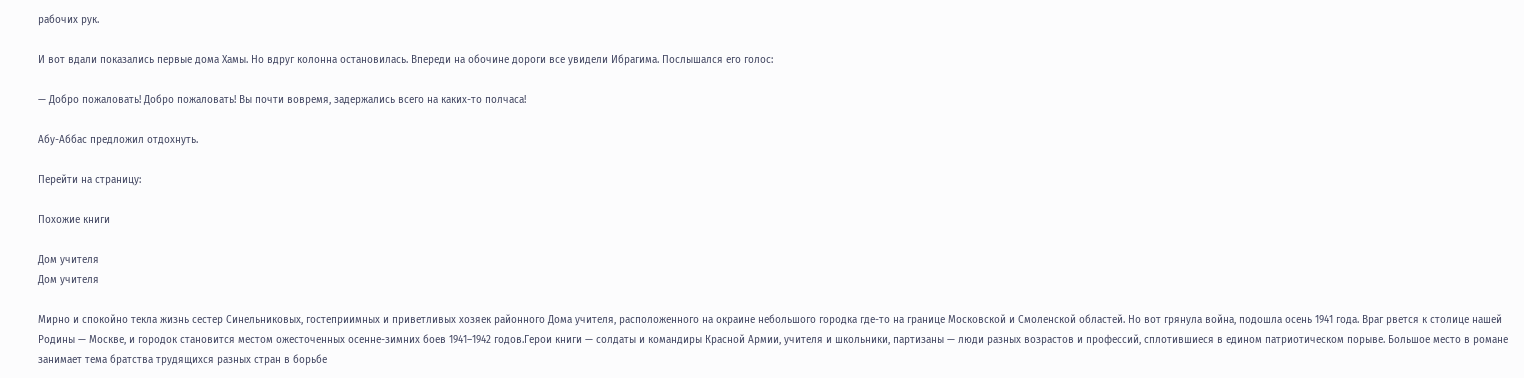рабочих рук.

И вот вдали показались первые дома Хамы. Но вдруг колонна остановилась. Впереди на обочине дороги все увидели Ибрагима. Послышался его голос:

— Добро пожаловать! Добро пожаловать! Вы почти вовремя, задержались всего на каких-то полчаса!

Абу-Аббас предложил отдохнуть.

Перейти на страницу:

Похожие книги

Дом учителя
Дом учителя

Мирно и спокойно текла жизнь сестер Синельниковых, гостеприимных и приветливых хозяек районного Дома учителя, расположенного на окраине небольшого городка где-то на границе Московской и Смоленской областей. Но вот грянула война, подошла осень 1941 года. Враг рвется к столице нашей Родины — Москве, и городок становится местом ожесточенных осенне-зимних боев 1941–1942 годов.Герои книги — солдаты и командиры Красной Армии, учителя и школьники, партизаны — люди разных возрастов и профессий, сплотившиеся в едином патриотическом порыве. Большое место в романе занимает тема братства трудящихся разных стран в борьбе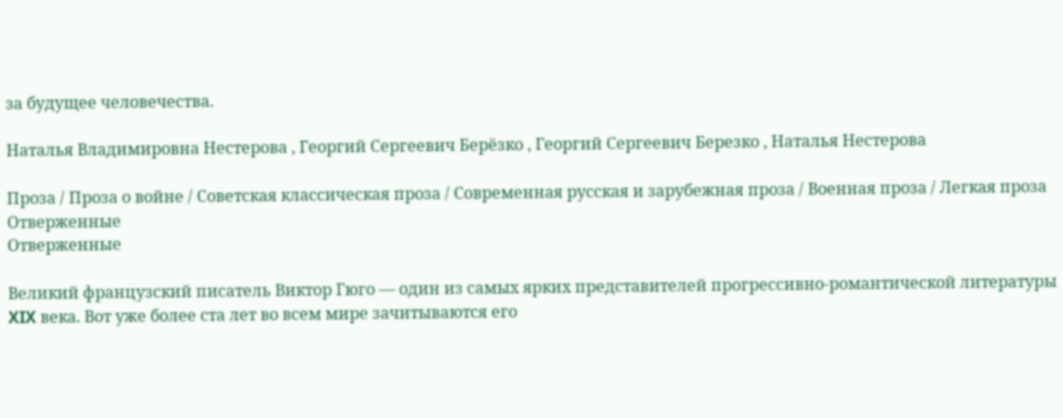за будущее человечества.

Наталья Владимировна Нестерова , Георгий Сергеевич Берёзко , Георгий Сергеевич Березко , Наталья Нестерова

Проза / Проза о войне / Советская классическая проза / Современная русская и зарубежная проза / Военная проза / Легкая проза
Отверженные
Отверженные

Великий французский писатель Виктор Гюго — один из самых ярких представителей прогрессивно-романтической литературы XIX века. Вот уже более ста лет во всем мире зачитываются его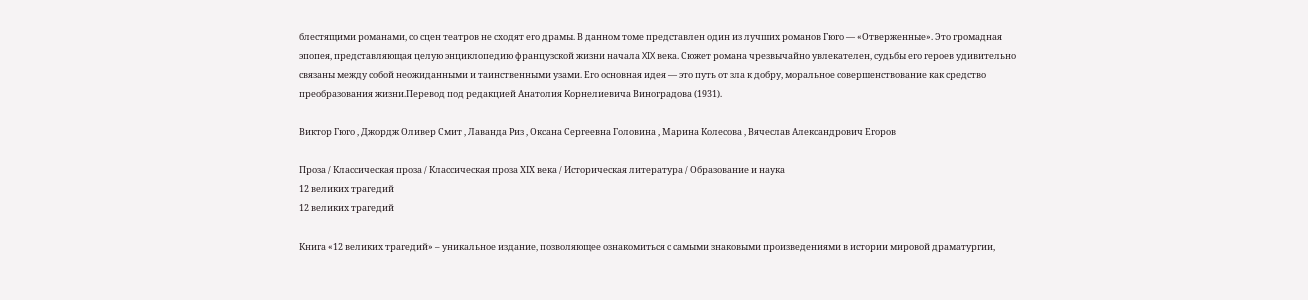блестящими романами, со сцен театров не сходят его драмы. В данном томе представлен один из лучших романов Гюго — «Отверженные». Это громадная эпопея, представляющая целую энциклопедию французской жизни начала XIX века. Сюжет романа чрезвычайно увлекателен, судьбы его героев удивительно связаны между собой неожиданными и таинственными узами. Его основная идея — это путь от зла к добру, моральное совершенствование как средство преобразования жизни.Перевод под редакцией Анатолия Корнелиевича Виноградова (1931).

Виктор Гюго , Джордж Оливер Смит , Лаванда Риз , Оксана Сергеевна Головина , Марина Колесова , Вячеслав Александрович Егоров

Проза / Классическая проза / Классическая проза ХIX века / Историческая литература / Образование и наука
12 великих трагедий
12 великих трагедий

Книга «12 великих трагедий» – уникальное издание, позволяющее ознакомиться с самыми знаковыми произведениями в истории мировой драматургии,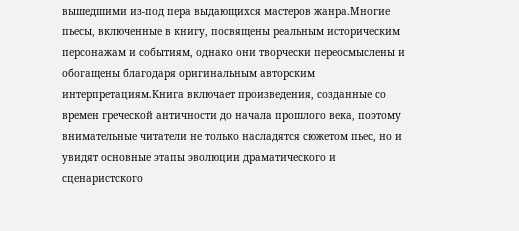вышедшими из-под пера выдающихся мастеров жанра.Многие пьесы, включенные в книгу, посвящены реальным историческим персонажам и событиям, однако они творчески переосмыслены и обогащены благодаря оригинальным авторским интерпретациям.Книга включает произведения, созданные со времен греческой античности до начала прошлого века, поэтому внимательные читатели не только насладятся сюжетом пьес, но и увидят основные этапы эволюции драматического и сценаристского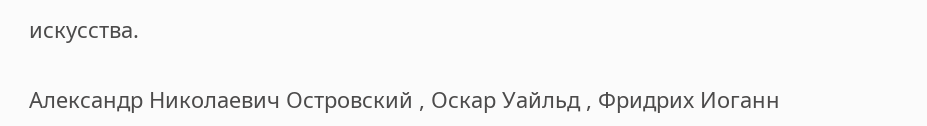искусства.

Александр Николаевич Островский , Оскар Уайльд , Фридрих Иоганн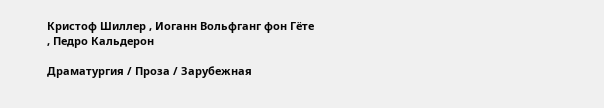Кристоф Шиллер , Иоганн Вольфганг фон Гёте , Педро Кальдерон

Драматургия / Проза / Зарубежная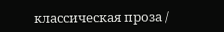классическая проза /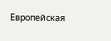Европейская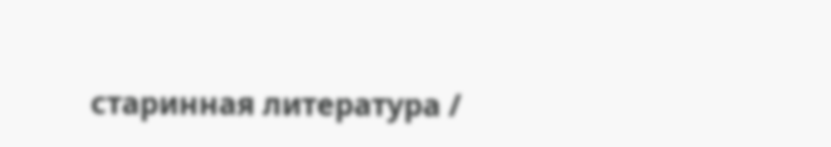старинная литература /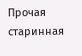Прочая старинная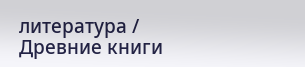литература / Древние книги